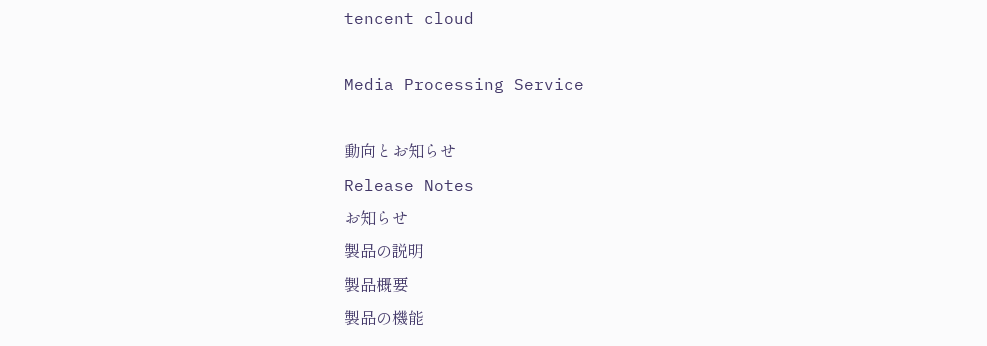tencent cloud

Media Processing Service

動向とお知らせ
Release Notes
お知らせ
製品の説明
製品概要
製品の機能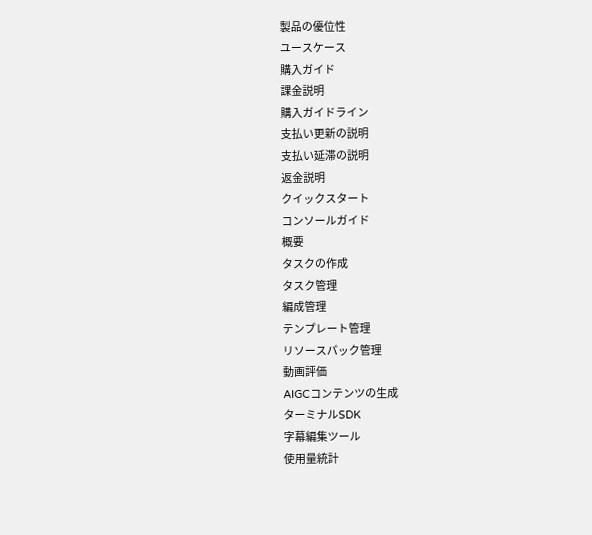製品の優位性
ユースケース
購入ガイド
課金説明
購入ガイドライン
支払い更新の説明
支払い延滞の説明
返金説明
クイックスタート
コンソールガイド
概要
タスクの作成
タスク管理
編成管理
テンプレート管理
リソースパック管理
動画評価
AIGCコンテンツの生成
ターミナルSDK
字幕編集ツール
使用量統計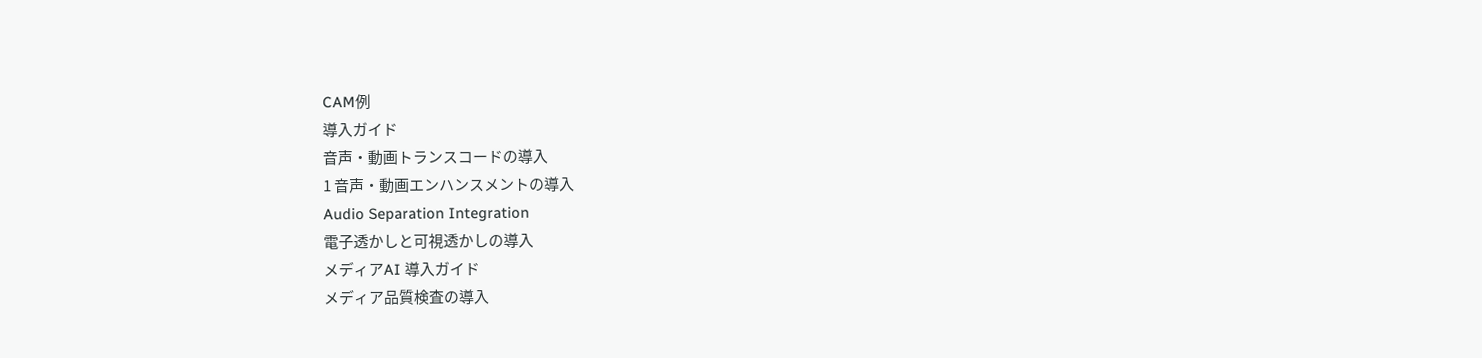CAM例
導入ガイド
音声・動画トランスコードの導入
1 音声・動画エンハンスメントの導入
Audio Separation Integration
電子透かしと可視透かしの導入
メディアAI 導入ガイド
メディア品質検査の導入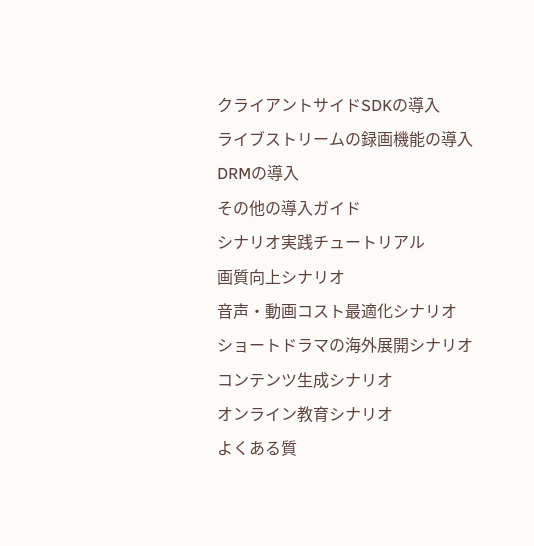クライアントサイドSDKの導入
ライブストリームの録画機能の導入
DRMの導入
その他の導入ガイド
シナリオ実践チュートリアル
画質向上シナリオ
音声・動画コスト最適化シナリオ
ショートドラマの海外展開シナリオ
コンテンツ生成シナリオ
オンライン教育シナリオ
よくある質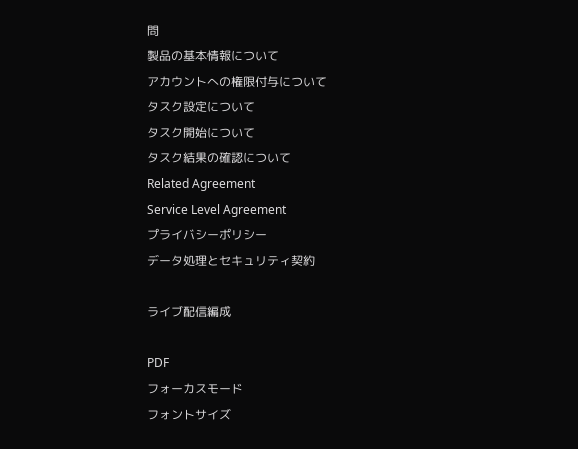問
製品の基本情報について
アカウントへの権限付与について
タスク設定について
タスク開始について
タスク結果の確認について
Related Agreement
Service Level Agreement
プライバシーポリシー
データ処理とセキュリティ契約

ライブ配信編成

PDF
フォーカスモード
フォントサイズ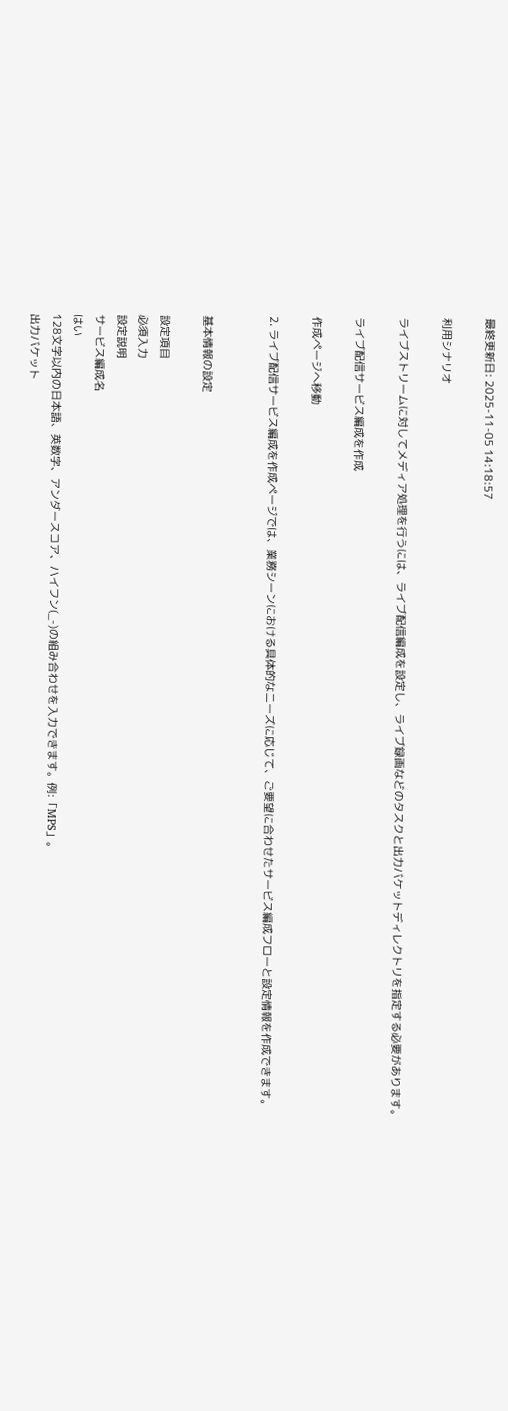最終更新日: 2025-11-05 14:18:57

利用シナリオ

ライブストリームに対してメディア処理を行うには、ライブ配信編成を設定し、ライブ録画などのタスクと出力バケットディレクトリを指定する必要があります。

ライブ配信サービス編成を作成

作成ページへ移動

2. ライブ配信サービス編成を作成ページでは、業務シーンにおける具体的なニーズに応じて、ご要望に合わせたサービス編成フローと設定情報を作成できます。


基本情報の設定

設定項目
必須入力
設定説明
サービス編成名
はい
128文字以内の日本語、英数字、アンダースコア、ハイフン(_-)の組み合わせを入力できます。例:「MPS」。
出力バケット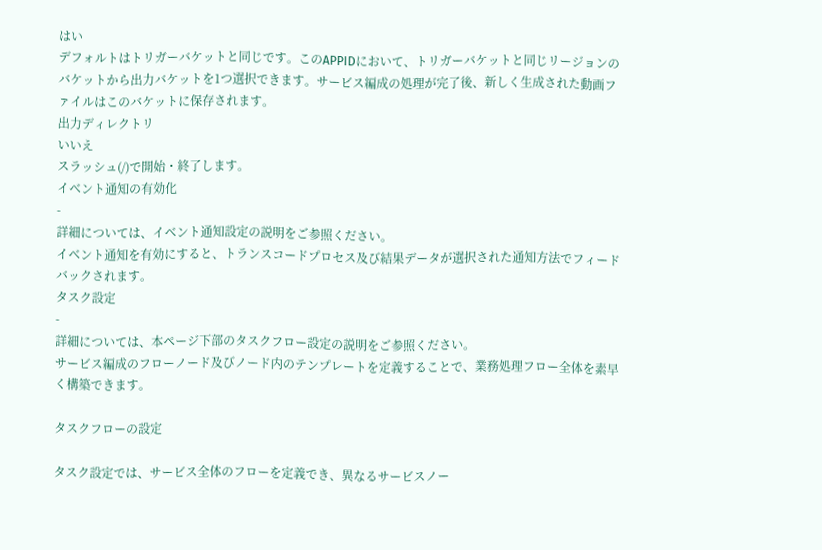はい
デフォルトはトリガーバケットと同じです。このAPPIDにおいて、トリガーバケットと同じリージョンのバケットから出力バケットを1つ選択できます。サービス編成の処理が完了後、新しく生成された動画ファイルはこのバケットに保存されます。
出力ディレクトリ
いいえ
スラッシュ(/)で開始・終了します。
イベント通知の有効化
-
詳細については、イベント通知設定の説明をご参照ください。
イベント通知を有効にすると、トランスコードプロセス及び結果データが選択された通知方法でフィードバックされます。
タスク設定
-
詳細については、本ページ下部のタスクフロー設定の説明をご参照ください。
サービス編成のフローノード及びノード内のテンプレートを定義することで、業務処理フロー全体を素早く構築できます。

タスクフローの設定

タスク設定では、サービス全体のフローを定義でき、異なるサービスノー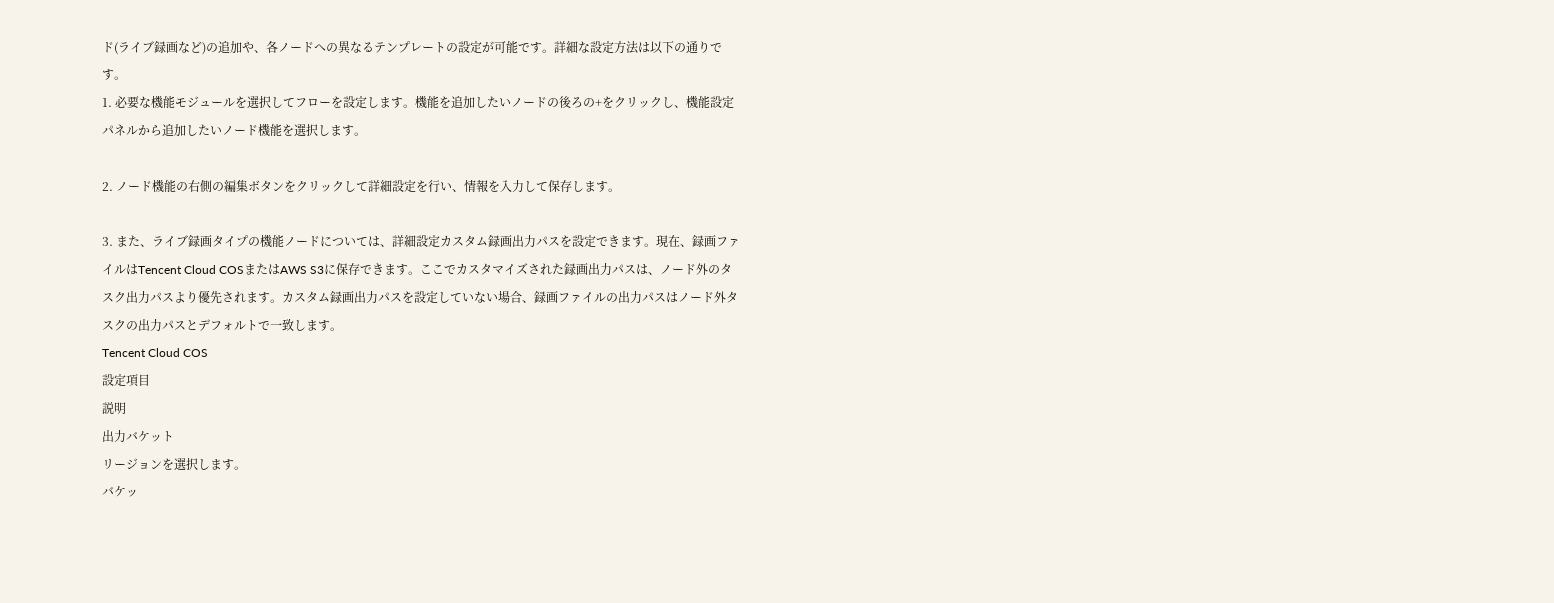ド(ライブ録画など)の追加や、各ノードへの異なるテンプレートの設定が可能です。詳細な設定方法は以下の通りです。
1. 必要な機能モジュールを選択してフローを設定します。機能を追加したいノードの後ろの+をクリックし、機能設定パネルから追加したいノード機能を選択します。

2. ノード機能の右側の編集ボタンをクリックして詳細設定を行い、情報を入力して保存します。

3. また、ライブ録画タイプの機能ノードについては、詳細設定カスタム録画出力パスを設定できます。現在、録画ファイルはTencent Cloud COSまたはAWS S3に保存できます。ここでカスタマイズされた録画出力パスは、ノード外のタスク出力パスより優先されます。カスタム録画出力パスを設定していない場合、録画ファイルの出力パスはノード外タスクの出力パスとデフォルトで一致します。
Tencent Cloud COS
設定項目
説明
出力バケット
リージョンを選択します。
バケッ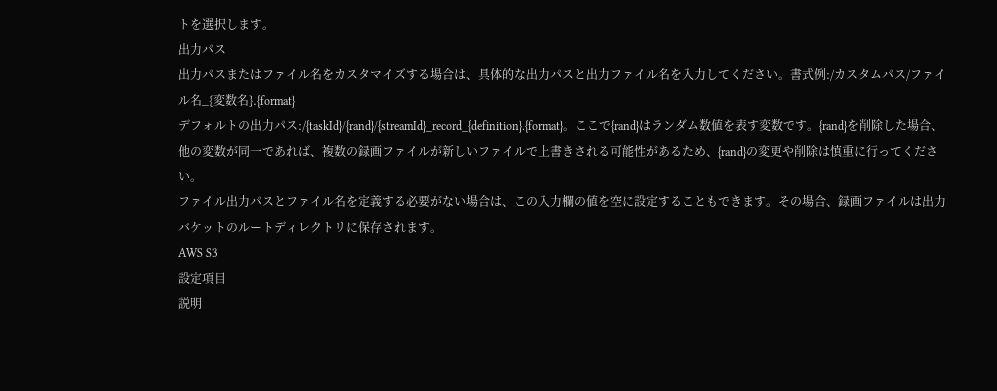トを選択します。
出力パス
出力パスまたはファイル名をカスタマイズする場合は、具体的な出力パスと出力ファイル名を入力してください。書式例:/カスタムパス/ファイル名_{変数名}.{format}
デフォルトの出力パス:/{taskId}/{rand}/{streamId}_record_{definition}.{format}。ここで{rand}はランダム数値を表す変数です。{rand}を削除した場合、他の変数が同一であれば、複数の録画ファイルが新しいファイルで上書きされる可能性があるため、{rand}の変更や削除は慎重に行ってください。
ファイル出力パスとファイル名を定義する必要がない場合は、この入力欄の値を空に設定することもできます。その場合、録画ファイルは出力バケットのルートディレクトリに保存されます。
AWS S3
設定項目
説明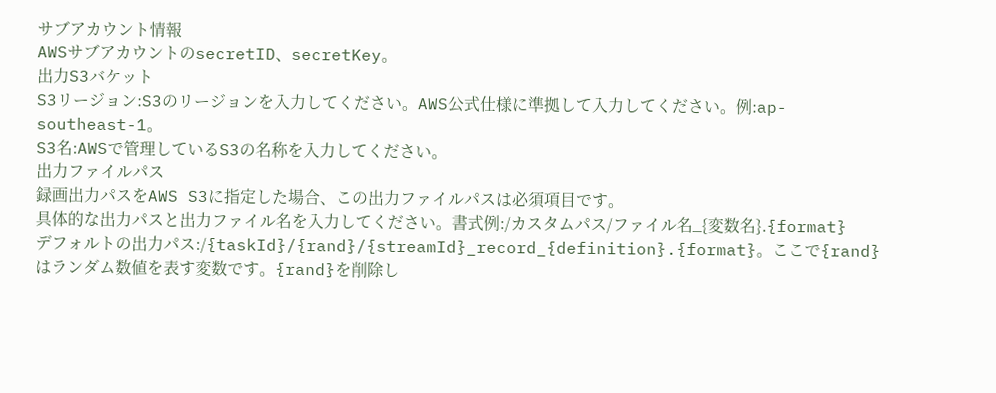サブアカウント情報
AWSサブアカウントのsecretID、secretKey。
出力S3バケット
S3リージョン:S3のリージョンを入力してください。AWS公式仕様に準拠して入力してください。例:ap-southeast-1。
S3名:AWSで管理しているS3の名称を入力してください。
出力ファイルパス
録画出力パスをAWS S3に指定した場合、この出力ファイルパスは必須項目です。
具体的な出力パスと出力ファイル名を入力してください。書式例:/カスタムパス/ファイル名_{変数名}.{format}
デフォルトの出力パス:/{taskId}/{rand}/{streamId}_record_{definition}.{format}。ここで{rand}はランダム数値を表す変数です。{rand}を削除し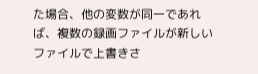た場合、他の変数が同一であれば、複数の録画ファイルが新しいファイルで上書きさ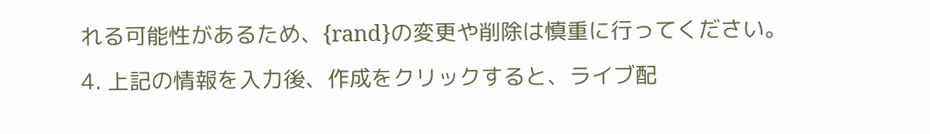れる可能性があるため、{rand}の変更や削除は慎重に行ってください。
4. 上記の情報を入力後、作成をクリックすると、ライブ配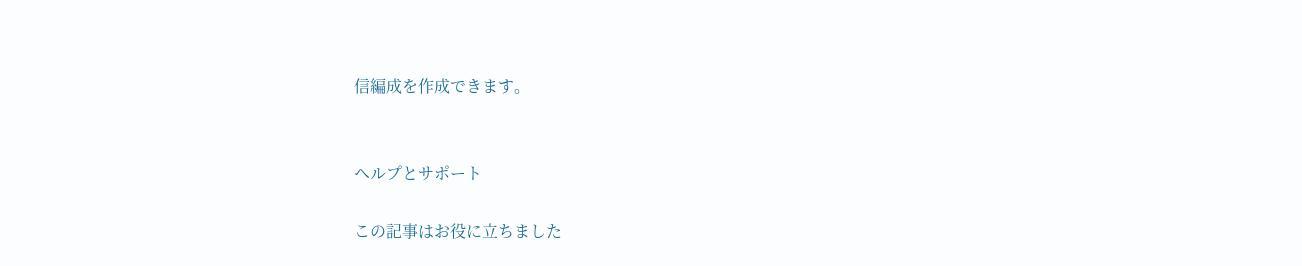信編成を作成できます。


ヘルプとサポート

この記事はお役に立ちました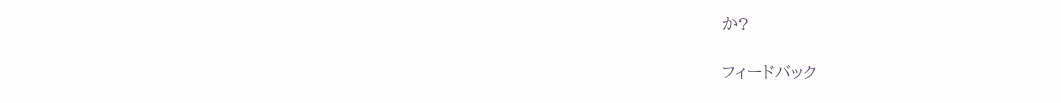か?

フィードバック